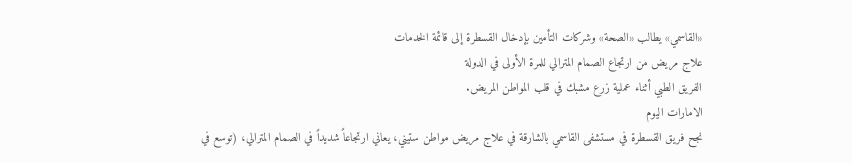«القاسمي» يطالب «الصحة» وشركات التأمين بإدخال القسطرة إلى قائمة الخدمات
علاج مريض من ارتجاع الصمام المترالي للمرة الأولى في الدولة
الفريق الطبي أثناء عملية زرع مشبك في قلب المواطن المريض.
الامارات اليوم
نجح فريق القسطرة في مستشفى القاسمي بالشارقة في علاج مريض مواطن ستيني، يعاني ارتجاعاً شديداً في الصمام المترالي، (توسع في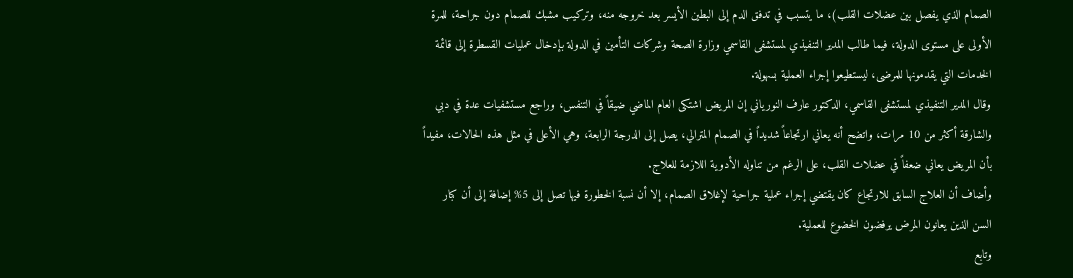الصمام الذي يفصل بين عضلات القلب)، ما يتسبب في تدفق الدم إلى البطين الأيسر بعد خروجه منه، وتركيب مشبك للصمام دون جراحة، للمرة الأولى على مستوى الدولة، فيما طالب المدير التنفيذي لمستشفى القاسمي وزارة الصحة وشركات التأمين في الدولة بإدخال عمليات القسطرة إلى قائمة الخدمات التي يقدمونها للمرضى، ليستطيعوا إجراء العملية بسهولة.
وقال المدير التنفيذي لمستشفى القاسمي، الدكتور عارف النورياني إن المريض اشتكى العام الماضي ضيقاً في التنفس، وراجع مستشفيات عدة في دبي والشارقة أكثر من 10 مرات، واتضح أنه يعاني ارتجاعاً شديداً في الصمام المترالي، يصل إلى الدرجة الرابعة، وهي الأعلى في مثل هذه الحالات، مفيداً بأن المريض يعاني ضعفاً في عضلات القلب، على الرغم من تناوله الأدوية اللازمة للعلاج.
وأضاف أن العلاج السابق للارتجاع كان يقتضي إجراء عملية جراحية لإغلاق الصمام، إلا أن نسبة الخطورة فيها تصل إلى 5% إضافة إلى أن كبار السن الذين يعانون المرض يرفضون الخضوع للعملية.
وتابع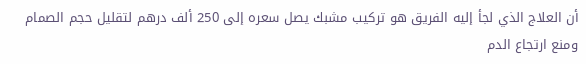أن العلاج الذي لجأ إليه الفريق هو تركيب مشبك يصل سعره إلى 250 ألف درهم لتقليل حجم الصمام ومنع ارتجاع الدم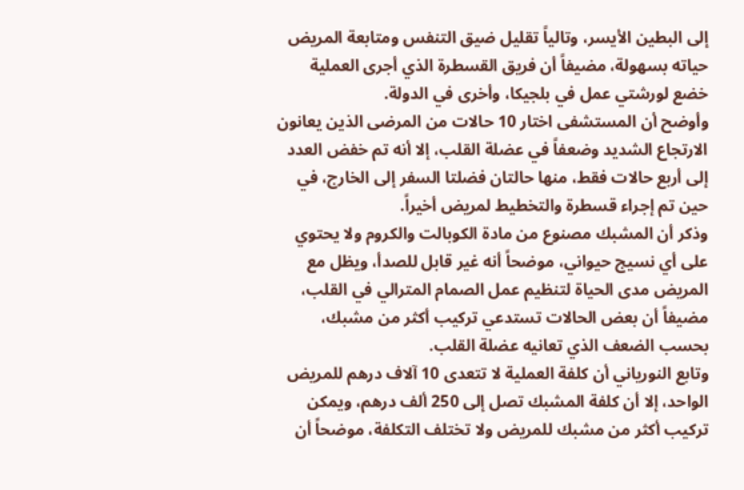إلى البطين الأيسر، وتالياً تقليل ضيق التنفس ومتابعة المريض حياته بسهولة، مضيفاً أن فريق القسطرة الذي أجرى العملية خضع لورشتي عمل في بلجيكا، وأخرى في الدولة.
وأوضح أن المستشفى اختار 10 حالات من المرضى الذين يعانون الارتجاع الشديد وضعفاً في عضلة القلب، إلا أنه تم خفض العدد إلى أربع حالات فقط، منها حالتان فضلتا السفر إلى الخارج، في حين تم إجراء قسطرة والتخطيط لمريض أخيراً.
وذكر أن المشبك مصنوع من مادة الكوبالت والكروم ولا يحتوي على أي نسيج حيواني، موضحاً أنه غير قابل للصدأ، ويظل مع المريض مدى الحياة لتنظيم عمل الصمام المترالي في القلب، مضيفاً أن بعض الحالات تستدعي تركيب أكثر من مشبك، بحسب الضعف الذي تعانيه عضلة القلب.
وتابع النورياني أن كلفة العملية لا تتعدى 10 آلاف درهم للمريض الواحد، إلا أن كلفة المشبك تصل إلى 250 ألف درهم، ويمكن تركيب أكثر من مشبك للمريض ولا تختلف التكلفة، موضحاً أن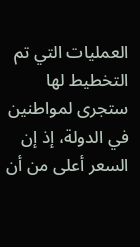العمليات التي تم التخطيط لها ستجرى لمواطنين في الدولة، إذ إن السعر أعلى من أن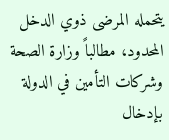يتحمله المرضى ذوي الدخل المحدود، مطالباً وزارة الصحة وشركات التأمين في الدولة بإدخال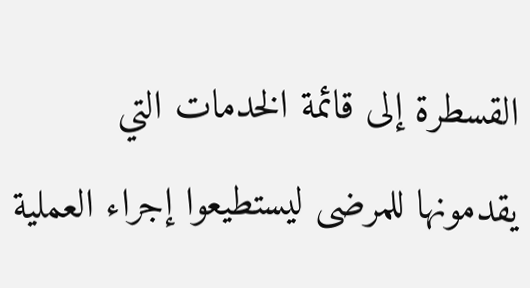القسطرة إلى قائمة الخدمات التي يقدمونها للمرضى ليستطيعوا إجراء العملية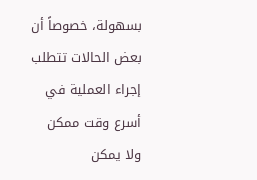بسهولة، خصوصاً أن بعض الحالات تتطلب إجراء العملية في أسرع وقت ممكن ولا يمكن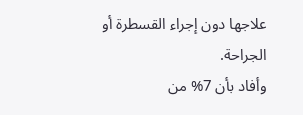علاجها دون إجراء القسطرة أو الجراحة.
وأفاد بأن 7% من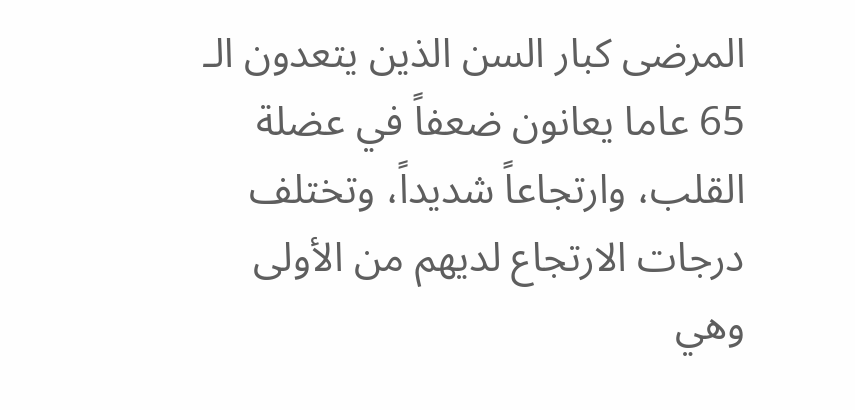المرضى كبار السن الذين يتعدون الـ 65 عاما يعانون ضعفاً في عضلة القلب، وارتجاعاً شديداً، وتختلف درجات الارتجاع لديهم من الأولى وهي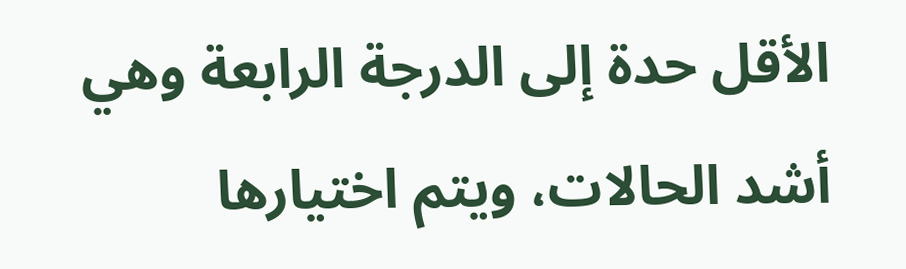الأقل حدة إلى الدرجة الرابعة وهي أشد الحالات، ويتم اختيارها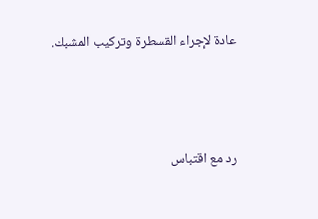عادة لإجراء القسطرة وتركيب المشبك.





رد مع اقتباس